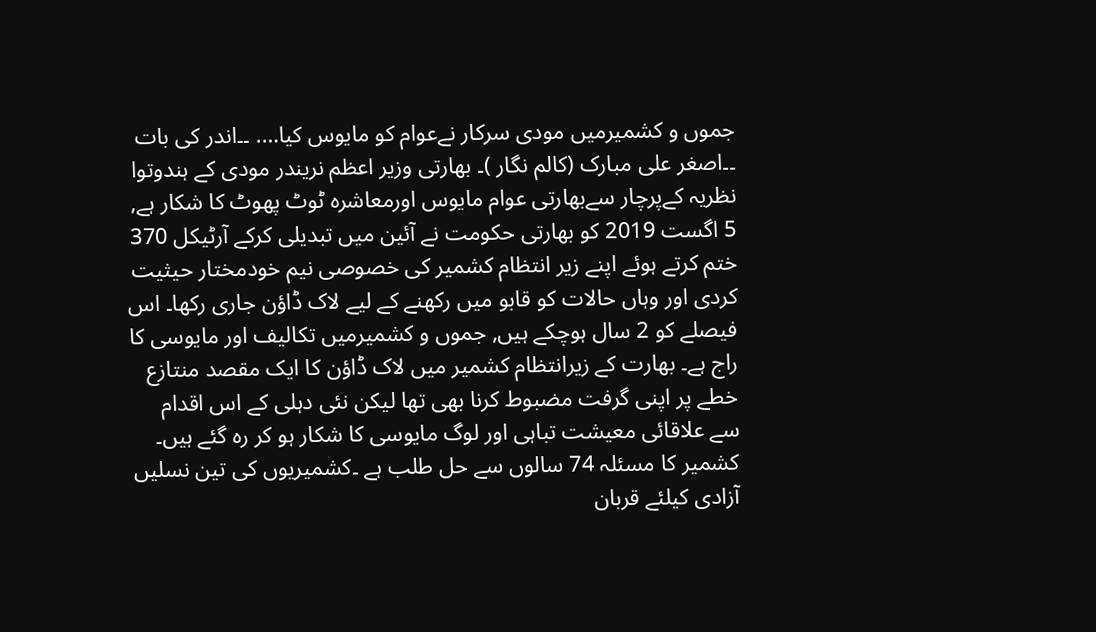جموں و کشمیرمیں مودی سرکار نےعوام کو مایوس کیا…. ۔۔اندر کی بات ۔۔اصغر علی مبارک (کالم نگار )۔ بھارتی وزیر اعظم نریندر مودی کے ہندوتوا نظریہ کےپرچار سےبھارتی عوام مایوس اورمعاشرہ ٹوٹ پھوٹ کا شکار ہے, 5 اگست 2019 کو بھارتی حکومت نے آئین میں تبدیلی کرکے آرٹیکل 370 ختم کرتے ہوئے اپنے زیر انتظام کشمیر کی خصوصی نیم خودمختار حیثیت کردی اور وہاں حالات کو قابو میں رکھنے کے لیے لاک ڈاؤن جاری رکھا۔ اس فیصلے کو 2 سال ہوچکے ہیں, جموں و کشمیرمیں تکالیف اور مایوسی کا راج ہے۔ بھارت کے زیرانتظام کشمیر میں لاک ڈاؤن کا ایک مقصد منتازع خطے پر اپنی گرفت مضبوط کرنا بھی تھا لیکن نئی دہلی کے اس اقدام سے علاقائی معیشت تباہی اور لوگ مایوسی کا شکار ہو کر رہ گئے ہیں۔ کشمیر کا مسئلہ 74 سالوں سے حل طلب ہے ۔کشمیریوں کی تین نسلیں آزادی کیلئے قربان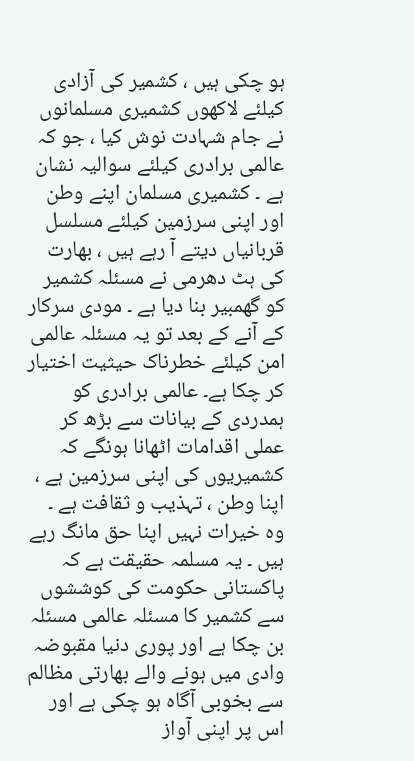ہو چکی ہیں ، کشمیر کی آزادی کیلئے لاکھوں کشمیری مسلمانوں نے جام شہادت نوش کیا ، جو کہ عالمی برادری کیلئے سوالیہ نشان ہے ۔ کشمیری مسلمان اپنے وطن اور اپنی سرزمین کیلئے مسلسل قربانیاں دیتے آ رہے ہیں ، بھارت کی ہٹ دھرمی نے مسئلہ کشمیر کو گھمبیر بنا دیا ہے ۔ مودی سرکار کے آنے کے بعد تو یہ مسئلہ عالمی امن کیلئے خطرناک حیثیت اختیار کر چکا ہے۔ عالمی برادری کو ہمدردی کے بیانات سے بڑھ کر عملی اقدامات اٹھانا ہونگے کہ کشمیریوں کی اپنی سرزمین ہے ، اپنا وطن ، تہذیب و ثقافت ہے ۔ وہ خیرات نہیں اپنا حق مانگ رہے ہیں ۔ یہ مسلمہ حقیقت ہے کہ پاکستانی حکومت کی کوششوں سے کشمیر کا مسئلہ عالمی مسئلہ بن چکا ہے اور پوری دنیا مقبوضہ وادی میں ہونے والے بھارتی مظالم سے بخوبی آگاہ ہو چکی ہے اور اس پر اپنی آواز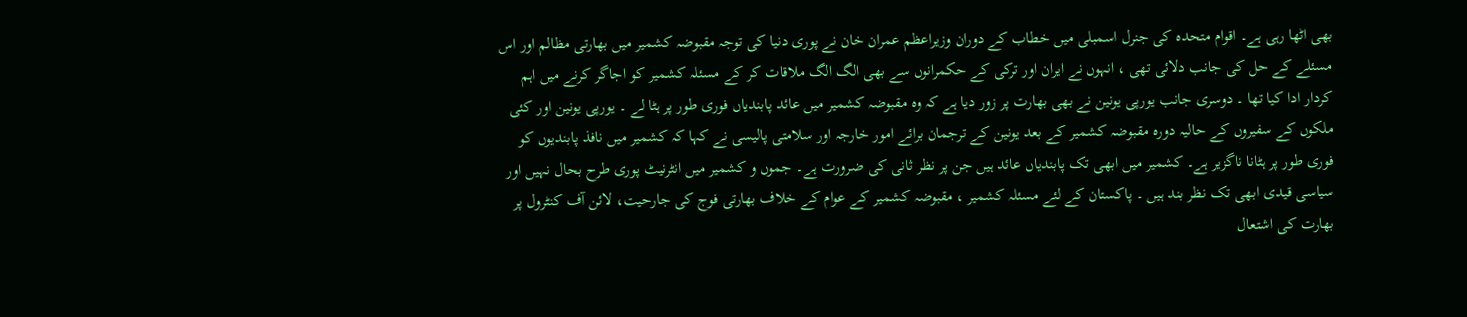بھی اٹھا رہی ہے۔ اقوام متحدہ کی جنرل اسمبلی میں خطاب کے دوران وزیراعظم عمران خان نے پوری دنیا کی توجہ مقبوضہ کشمیر میں بھارتی مظالم اور اس مسئلے کے حل کی جانب دلائی تھی ، انہوں نے ایران اور ترکی کے حکمرانوں سے بھی الگ الگ ملاقات کر کے مسئلہ کشمیر کو اجاگر کرنے میں اہم کردار ادا کیا تھا ۔ دوسری جانب یورپی یونین نے بھی بھارت پر زور دیا ہے کہ وہ مقبوضہ کشمیر میں عائد پابندیاں فوری طور پر ہٹا لے ۔ یورپی یونین اور کئی ملکوں کے سفیروں کے حالیہ دورہ مقبوضہ کشمیر کے بعد یونین کے ترجمان برائے امور خارجہ اور سلامتی پالیسی نے کہا کہ کشمیر میں نافذ پابندیوں کو فوری طور پر ہٹانا ناگزیر ہے۔ کشمیر میں ابھی تک پابندیاں عائد ہیں جن پر نظر ثانی کی ضرورت ہے۔ جموں و کشمیر میں انٹرنیٹ پوری طرح بحال نہیں اور سیاسی قیدی ابھی تک نظر بند ہیں ۔ پاکستان کے لئے مسئلہ کشمیر ، مقبوضہ کشمیر کے عوام کے خلاف بھارتی فوج کی جارحیت، لائن آف کنٹرول پر بھارت کی اشتعال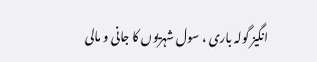انگیز گولہ باری ، سول شہریوں کا جانی و مالی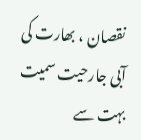نقصان ، بھارت کی آبی جارحیت سمیت بہت سے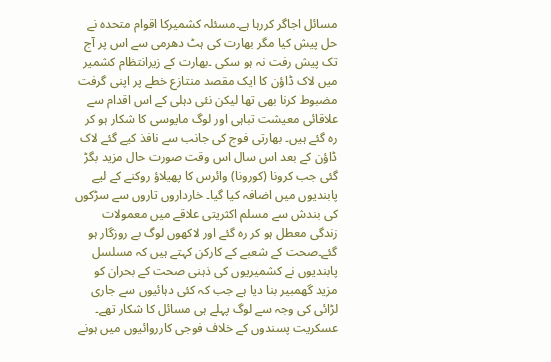مسائل اجاگر کررہا ہے۔مسئلہ کشمیرکا اقوام متحدہ نے حل پیش کیا مگر بھارت کی ہٹ دھرمی سے اس پر آج تک پیش رفت نہ ہو سکی ۔بھارت کے زیرانتظام کشمیر میں لاک ڈاؤن کا ایک مقصد منتازع خطے پر اپنی گرفت مضبوط کرنا بھی تھا لیکن نئی دہلی کے اس اقدام سے علاقائی معیشت تباہی اور لوگ مایوسی کا شکار ہو کر رہ گئے ہیں۔ بھارتی فوج کی جانب سے نافذ کیے گئے لاک ڈاؤن کے بعد اس سال اس وقت صورت حال مزید بگڑ گئی جب کرونا (کورونا) وائرس کا پھیلاؤ روکنے کے لیے پابندیوں میں اضافہ کیا گیا۔ خارداروں تاروں سے سڑکوں کی بندش سے مسلم اکثریتی علاقے میں معمولات زندگی معطل ہو کر رہ گئے اور لاکھوں لوگ بے روزگار ہو گئے۔صحت کے شعبے کے کارکن کہتے ہیں کہ مسلسل پابندیوں نے کشمیریوں کی ذہنی صحت کے بحران کو مزید گھمبیر بنا دیا ہے جب کہ کئی دہائیوں سے جاری لڑائی کی وجہ سے لوگ پہلے ہی مسائل کا شکار تھے۔ عسکریت پسندوں کے خلاف فوجی کارروائیوں میں ہونے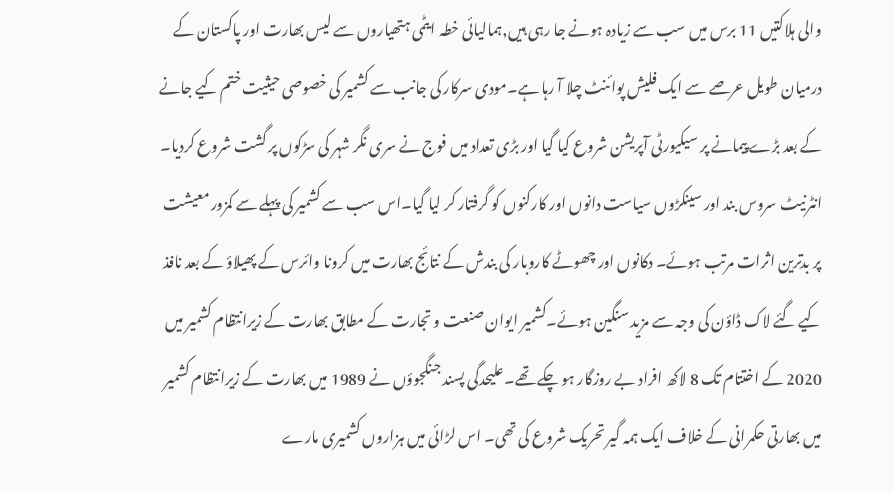والی ہلاکتیں 11 برس میں سب سے زیادہ ہونے جا رہی ہیں,ہمالیائی خطہ ایٹمی ہتھیاروں سے لیس بھارت اور پاکستان کے درمیان طویل عرصے سے ایک فلیش پوائنٹ چلا آ رہا ہے۔مودی سرکار کی جانب سے کشمیر کی خصوصی حیثیت ختم کیے جانے کے بعد بڑے پیمانے پر سیکیورٹی آپریشن شروع کیا گیا اور بڑی تعداد میں فوج نے سری نگر شہر کی سڑکوں پر گشت شروع کردیا۔ انٹرنیٹ سروس بند اور سینکڑوں سیاست دانوں اور کارکنوں کو گرفتار کر لیا گیا۔اس سب سے کشمیر کی پہلے سے کمزور معیشت پر بدترین اثرات مرتب ہوئے۔ دکانوں اور چھوٹے کاروبار کی بندش کے نتائج بھارت میں کرونا وائرس کے پھیلاؤ کے بعد نافذ کیے گئے لاک ڈاؤن کی وجہ سے مزید سنگین ہوئے۔کشمیر ایوان صنعت و تجارت کے مطابق بھارت کے زیرانتظام کشمیر میں 2020 کے اختتام تک 8 لاکھ افراد بے روزگار ہو چکے تھے۔علیحدگی پسند جنگجوؤں نے 1989 میں بھارت کے زیرانتظام کشمیر میں بھارتی حکمرانی کے خلاف ایک ہمہ گیر تحریک شروع کی تھی۔ اس لڑائی میں ہزاروں کشمیری مارے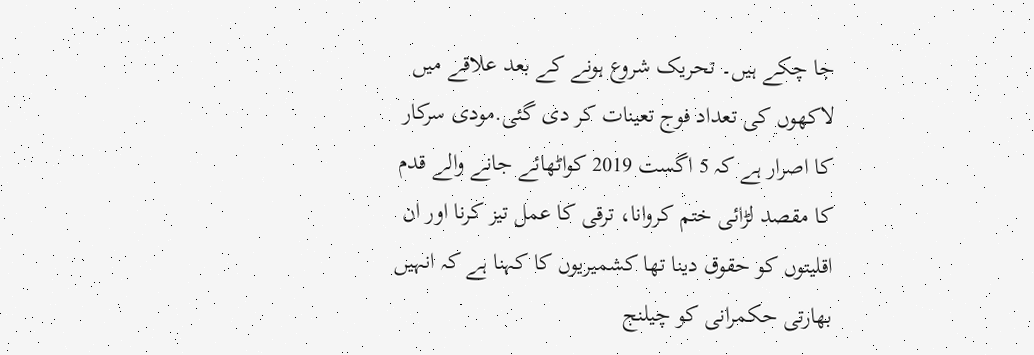جا چکے ہیں۔ تحریک شروع ہونے کے بعد علاقے میں لاکھوں کی تعداد فوج تعینات کر دی گئی.مودی سرکار کا اصرار ہے کہ 5 اگست 2019 کواٹھائے جانے والے قدم کا مقصد لڑائی ختم کروانا، ترقی کا عمل تیز کرنا اور ان اقلیتوں کو حقوق دینا تھا کشمیریوں کا کہنا ہے کہ انہیں بھارتی حکمرانی کو چیلنج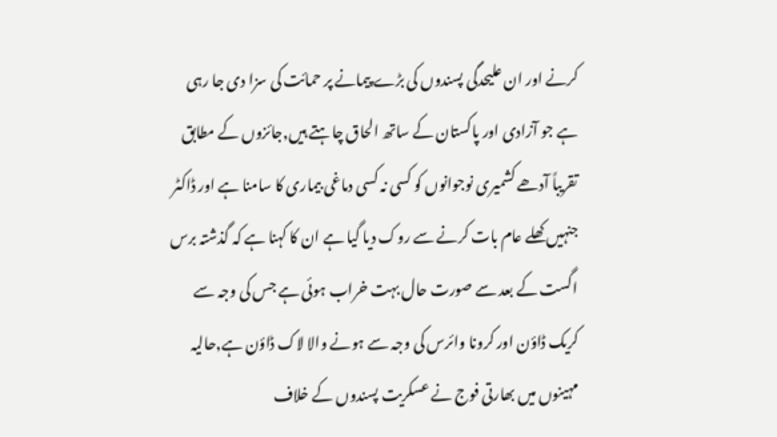کرنے اور ان علیحدگی پسندوں کی بڑے پیمانے پر حمائت کی سزا دی جا رہی ہے جو آزادی اور پاکستان کے ساتھ الحاق چاہتے ہیں,جائزوں کے مطابق تقریباً آدھے کشمیری نوجوانوں کو کسی نہ کسی دماغی بیماری کا سامنا ہے اور ڈاکٹر جنہیں کھلے عام بات کرنے سے روک دیا گیا ہے ان کا کہنا ہے کہ گذشتہ برس اگست کے بعد سے صورت حال بہت خراب ہوئی ہے جس کی وجہ سے کریک ڈاؤن اور کرونا وائرس کی وجہ سے ہونے والا لاک ڈاؤن ہے,حالیہ مہینوں میں بھارتی فوج نے عسکریت پسندوں کے خلاف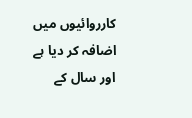کارروائیوں میں اضافہ کر دیا ہے اور سال کے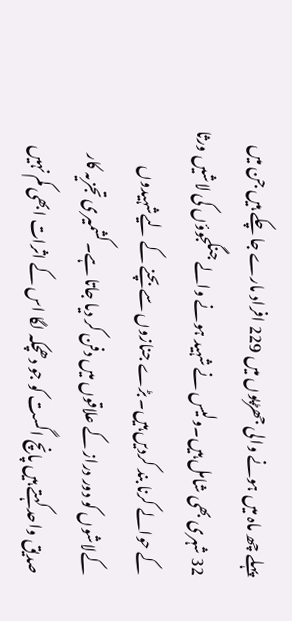پہلے چھ ماہ میں ہونے والی جھڑپوں میں 229 افراد مارے جا چکے ہیں جن میں 32 شہری بھی شامل ہیں۔ولیس نے شہید ہونے والے جنگجوؤں کی لاشیں ورثا کے حوالے کرنا بند کردیں ہیں۔ بڑے جنازوں سے بچنے کے لیےشہیدوں کےلاشوں کو دور دراز کے علاقوں میں دفن کر دیا جاتا ہے۔کشمیری تجزیہ کار صدیق واحد کہتے ہیں پانچ اگست کو جو دھچکہ لگا اس کے اثرات ابھی کم نہیں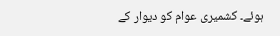ہوئے۔ کشمیری عوام کو دیوار کے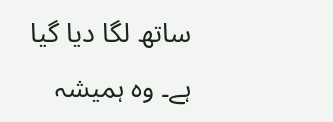ساتھ لگا دیا گیا ہے۔ وہ ہمیشہ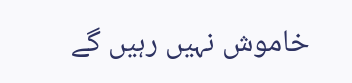خاموش نہیں رہیں گے